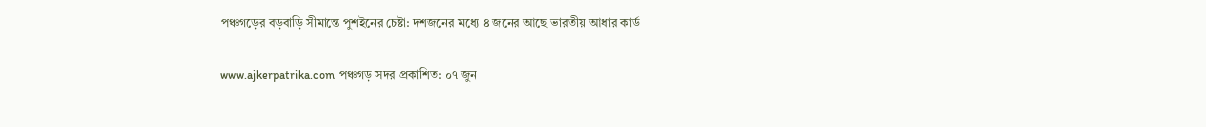পঞ্চগড়ের বড়বাড়ি সীমান্তে পুশইনের চেষ্টা: দশজনের মধ্যে ৪ জনের আছে ভারতীয় আধার কার্ড

www.ajkerpatrika.com পঞ্চগড় সদর প্রকাশিত: ০৭ জুন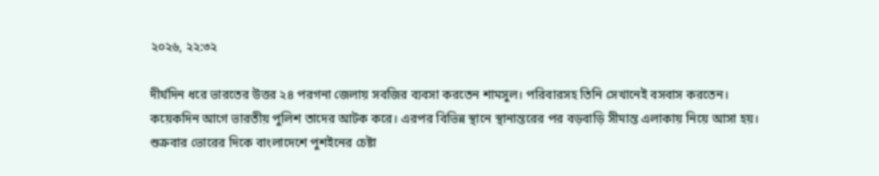২০২৬, ২২:৩২

দীর্ঘদিন ধরে ভারতের উত্তর ২৪ পরগনা জেলায় সবজির ব্যবসা করতেন শামসুল। পরিবারসহ তিনি সেখানেই বসবাস করতেন। কয়েকদিন আগে ভারতীয় পুলিশ তাদের আটক করে। এরপর বিভিন্ন স্থানে স্থানান্তরের পর বড়বাড়ি সীমান্ত এলাকায় নিয়ে আসা হয়। শুক্রবার ভোরের দিকে বাংলাদেশে পুশইনের চেষ্টা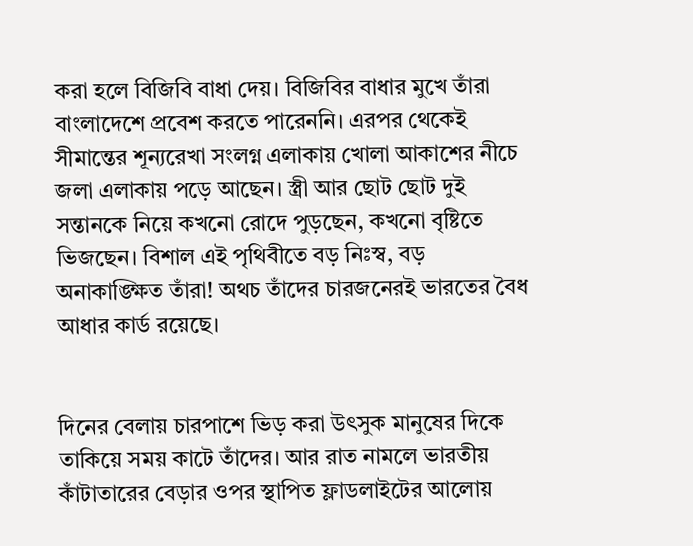করা হলে বিজিবি বাধা দেয়। বিজিবির বাধার মুখে তাঁরা বাংলাদেশে প্রবেশ করতে পারেননি। এরপর থেকেই সীমান্তের শূন্যরেখা সংলগ্ন এলাকায় খোলা আকাশের নীচে জলা এলাকায় পড়ে আছেন। স্ত্রী আর ছোট ছোট দুই সন্তানকে নিয়ে কখনো রোদে পুড়ছেন, কখনো বৃষ্টিতে ভিজছেন। বিশাল এই পৃথিবীতে বড় নিঃস্ব, বড় অনাকাঙ্ক্ষিত তাঁরা! অথচ তাঁদের চারজনেরই ভারতের বৈধ আধার কার্ড রয়েছে।


দিনের বেলায় চারপাশে ভিড় করা উৎসুক মানুষের দিকে তাকিয়ে সময় কাটে তাঁদের। আর রাত নামলে ভারতীয় কাঁটাতারের বেড়ার ওপর স্থাপিত ফ্লাডলাইটের আলোয়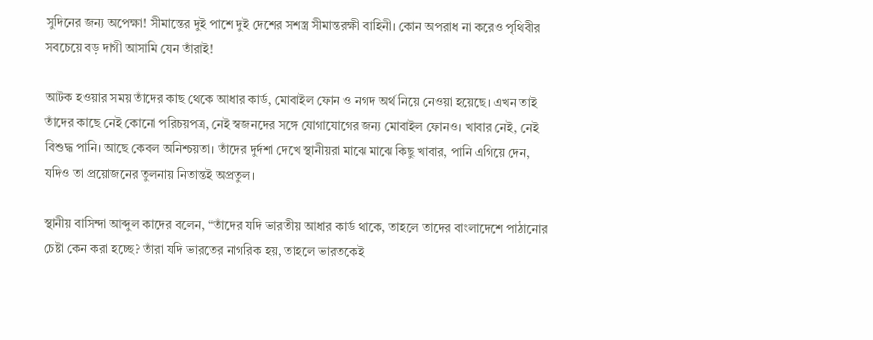সুদিনের জন্য অপেক্ষা! সীমান্তের দুই পাশে দুই দেশের সশস্ত্র সীমান্তরক্ষী বাহিনী। কোন অপরাধ না করেও পৃথিবীর সবচেয়ে বড় দাগী আসামি যেন তাঁরাই!

আটক হওয়ার সময় তাঁদের কাছ থেকে আধার কার্ড, মোবাইল ফোন ও নগদ অর্থ নিয়ে নেওয়া হয়েছে। এখন তাই তাঁদের কাছে নেই কোনো পরিচয়পত্র, নেই স্বজনদের সঙ্গে যোগাযোগের জন্য মোবাইল ফোনও। খাবার নেই, নেই বিশুদ্ধ পানি। আছে কেবল অনিশ্চয়তা। তাঁদের দুর্দশা দেখে স্থানীয়রা মাঝে মাঝে কিছু খাবার, পানি এগিয়ে দেন, যদিও তা প্রয়োজনের তুলনায় নিতান্তই অপ্রতুল।

স্থানীয় বাসিন্দা আব্দুল কাদের বলেন, “তাঁদের যদি ভারতীয় আধার কার্ড থাকে, তাহলে তাদের বাংলাদেশে পাঠানোর চেষ্টা কেন করা হচ্ছে? তাঁরা যদি ভারতের নাগরিক হয়, তাহলে ভারতকেই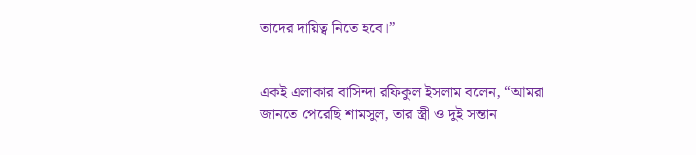তাদের দায়িত্ব নিতে হবে।”


একই এলাকার বাসিন্দা রফিকুল ইসলাম বলেন, “আমরা জানতে পেরেছি শামসুল, তার স্ত্রী ও দুই সন্তান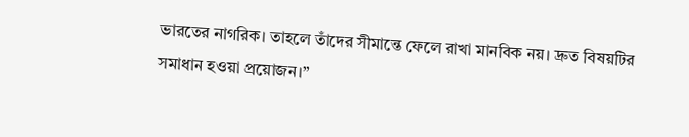ভারতের নাগরিক। তাহলে তাঁদের সীমান্তে ফেলে রাখা মানবিক নয়। দ্রুত বিষয়টির সমাধান হওয়া প্রয়োজন।”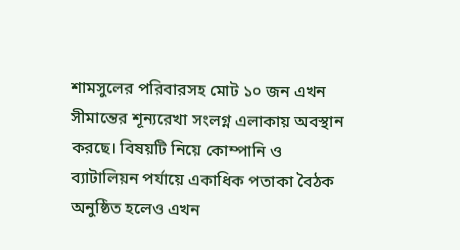শামসুলের পরিবারসহ মোট ১০ জন এখন সীমান্তের শূন্যরেখা সংলগ্ন এলাকায় অবস্থান করছে। বিষয়টি নিয়ে কোম্পানি ও ব্যাটালিয়ন পর্যায়ে একাধিক পতাকা বৈঠক অনুষ্ঠিত হলেও এখন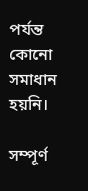পর্যন্ত কোনো সমাধান হয়নি।

সম্পূর্ণ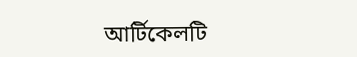আর্টিকেলটি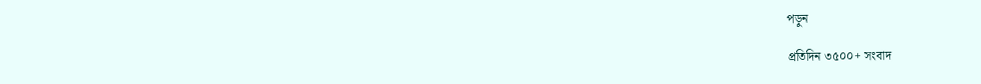পড়ুন

প্রতিদিন ৩৫০০+ সংবাদ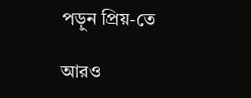পড়ুন প্রিয়-তে

আরও